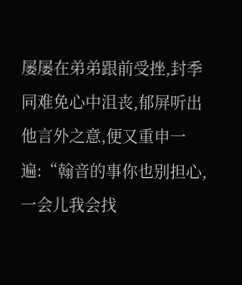屡屡在弟弟跟前受挫,封季同难免心中沮丧,郁屏听出他言外之意,便又重申一遍:“翰音的事你也别担心,一会儿我会找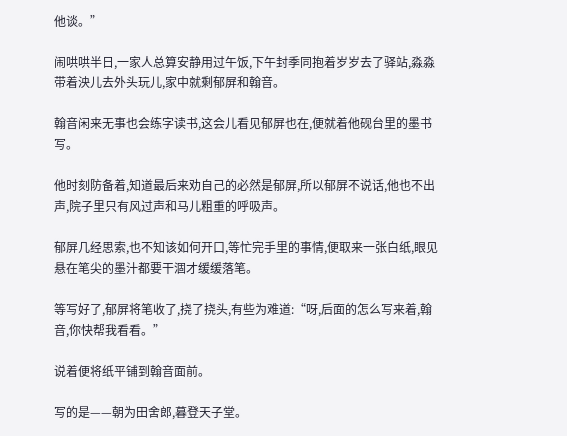他谈。”

闹哄哄半日,一家人总算安静用过午饭,下午封季同抱着岁岁去了驿站,淼淼带着泱儿去外头玩儿,家中就剩郁屏和翰音。

翰音闲来无事也会练字读书,这会儿看见郁屏也在,便就着他砚台里的墨书写。

他时刻防备着,知道最后来劝自己的必然是郁屏,所以郁屏不说话,他也不出声,院子里只有风过声和马儿粗重的呼吸声。

郁屏几经思索,也不知该如何开口,等忙完手里的事情,便取来一张白纸,眼见悬在笔尖的墨汁都要干涸才缓缓落笔。

等写好了,郁屏将笔收了,挠了挠头,有些为难道:“呀,后面的怎么写来着,翰音,你快帮我看看。”

说着便将纸平铺到翰音面前。

写的是——朝为田舍郎,暮登天子堂。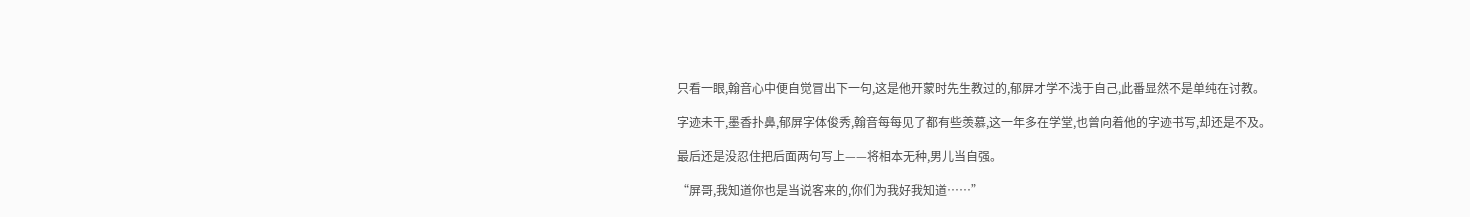只看一眼,翰音心中便自觉冒出下一句,这是他开蒙时先生教过的,郁屏才学不浅于自己,此番显然不是单纯在讨教。

字迹未干,墨香扑鼻,郁屏字体俊秀,翰音每每见了都有些羡慕,这一年多在学堂,也曾向着他的字迹书写,却还是不及。

最后还是没忍住把后面两句写上——将相本无种,男儿当自强。

“屏哥,我知道你也是当说客来的,你们为我好我知道……”